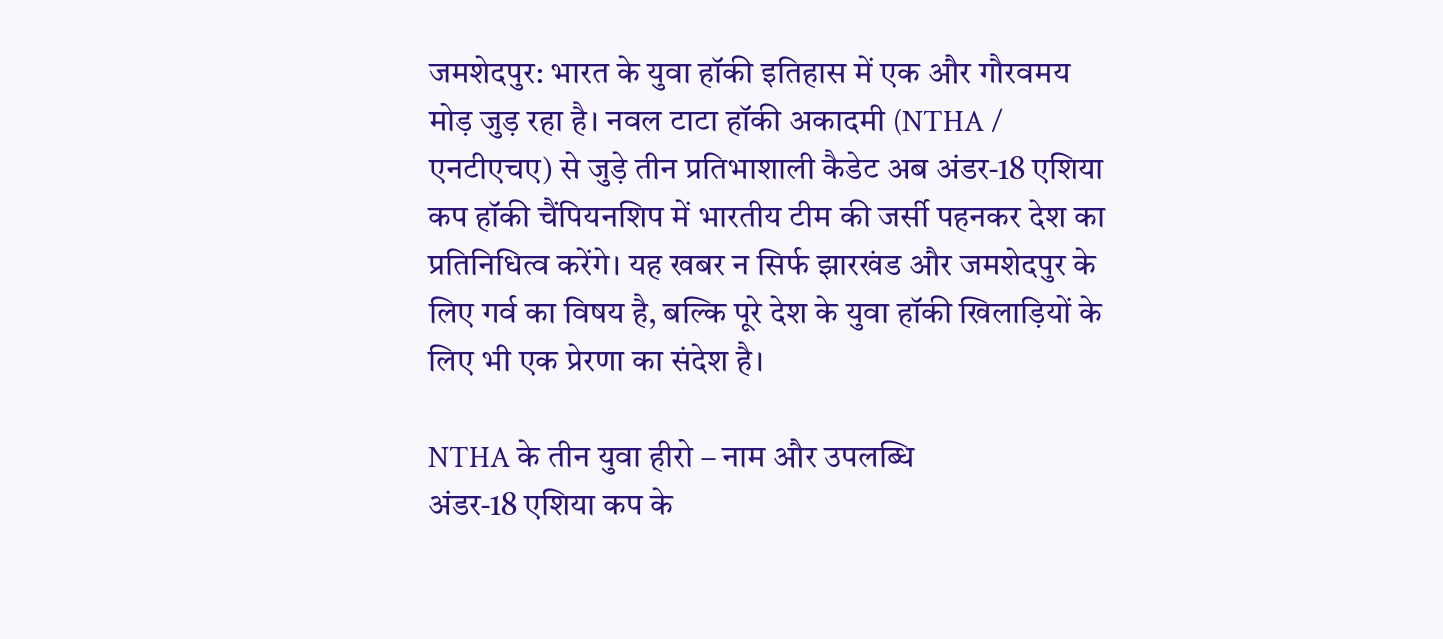जमशेदपुर: भारत के युवा हॉकी इतिहास में एक और गौरवमय मोड़ जुड़ रहा है। नवल टाटा हॉकी अकादमी (NTHA / एनटीएचए) से जुड़े तीन प्रतिभाशाली कैडेट अब अंडर‑18 एशिया कप हॉकी चैंपियनशिप में भारतीय टीम की जर्सी पहनकर देश का प्रतिनिधित्व करेंगे। यह खबर न सिर्फ झारखंड और जमशेदपुर के लिए गर्व का विषय है, बल्कि पूरे देश के युवा हॉकी खिलाड़ियों के लिए भी एक प्रेरणा का संदेश है।

NTHA के तीन युवा हीरो – नाम और उपलब्धि
अंडर‑18 एशिया कप के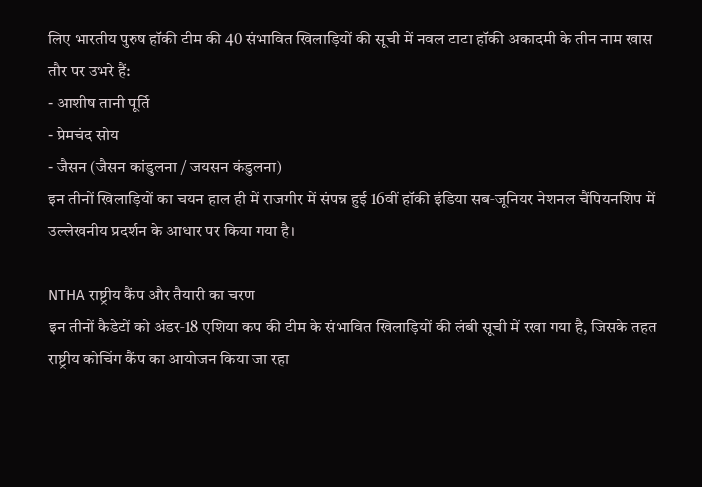लिए भारतीय पुरुष हॉकी टीम की 40 संभावित खिलाड़ियों की सूची में नवल टाटा हॉकी अकादमी के तीन नाम खास तौर पर उभरे हैं:
- आशीष तानी पूर्ति
- प्रेमचंद सोय
- जैसन (जैसन कांडुलना / जयसन कंडुलना)
इन तीनों खिलाड़ियों का चयन हाल ही में राजगीर में संपन्न हुई 16वीं हॉकी इंडिया सब‑जूनियर नेशनल चैंपियनशिप में उल्लेखनीय प्रदर्शन के आधार पर किया गया है।

NTHA राष्ट्रीय कैंप और तैयारी का चरण
इन तीनों कैडेटों को अंडर‑18 एशिया कप की टीम के संभावित खिलाड़ियों की लंबी सूची में रखा गया है, जिसके तहत राष्ट्रीय कोचिंग कैंप का आयोजन किया जा रहा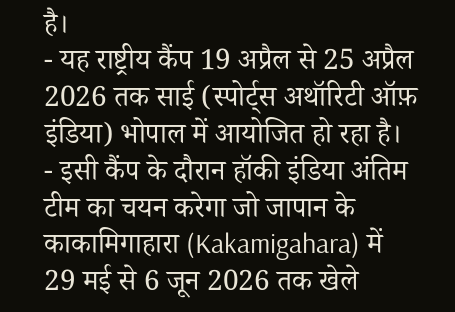है।
- यह राष्ट्रीय कैंप 19 अप्रैल से 25 अप्रैल 2026 तक साई (स्पोर्ट्स अथॉरिटी ऑफ़ इंडिया) भोपाल में आयोजित हो रहा है।
- इसी कैंप के दौरान हॉकी इंडिया अंतिम टीम का चयन करेगा जो जापान के काकामिगाहारा (Kakamigahara) में 29 मई से 6 जून 2026 तक खेले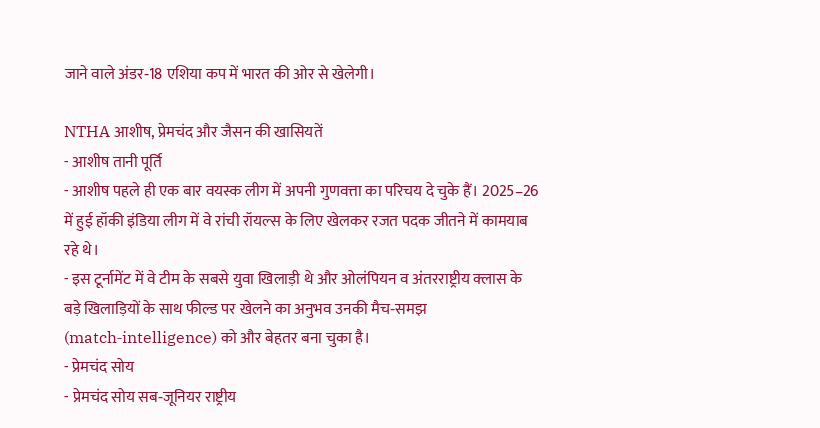जाने वाले अंडर‑18 एशिया कप में भारत की ओर से खेलेगी।

NTHA आशीष, प्रेमचंद और जैसन की खासियतें
- आशीष तानी पूर्ति
- आशीष पहले ही एक बार वयस्क लीग में अपनी गुणवत्ता का परिचय दे चुके हैं। 2025–26 में हुई हॉकी इंडिया लीग में वे रांची रॉयल्स के लिए खेलकर रजत पदक जीतने में कामयाब रहे थे।
- इस टूर्नामेंट में वे टीम के सबसे युवा खिलाड़ी थे और ओलंपियन व अंतरराष्ट्रीय क्लास के बड़े खिलाड़ियों के साथ फील्ड पर खेलने का अनुभव उनकी मैच‑समझ (match‑intelligence) को और बेहतर बना चुका है।
- प्रेमचंद सोय
- प्रेमचंद सोय सब‑जूनियर राष्ट्रीय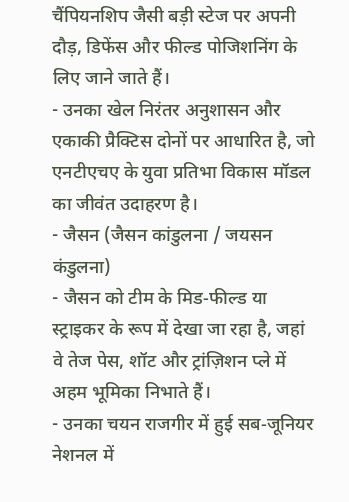चैंपियनशिप जैसी बड़ी स्टेज पर अपनी दौड़, डिफेंस और फील्ड पोजिशनिंग के लिए जाने जाते हैं।
- उनका खेल निरंतर अनुशासन और एकाकी प्रैक्टिस दोनों पर आधारित है, जो एनटीएचए के युवा प्रतिभा विकास मॉडल का जीवंत उदाहरण है।
- जैसन (जैसन कांडुलना / जयसन कंडुलना)
- जैसन को टीम के मिड‑फील्ड या स्ट्राइकर के रूप में देखा जा रहा है, जहां वे तेज पेस, शॉट और ट्रांज़िशन प्ले में अहम भूमिका निभाते हैं।
- उनका चयन राजगीर में हुई सब‑जूनियर नेशनल में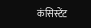कंसिस्टेंट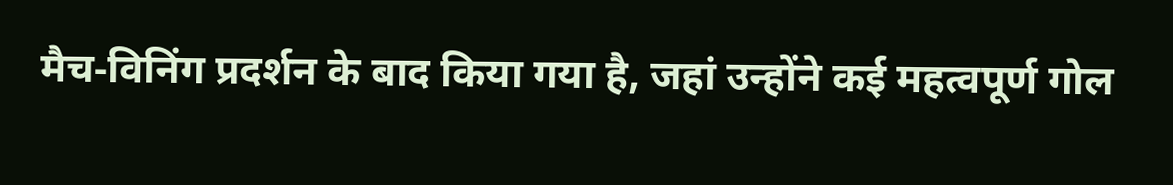मैच‑विनिंग प्रदर्शन के बाद किया गया है, जहां उन्होंने कई महत्वपूर्ण गोल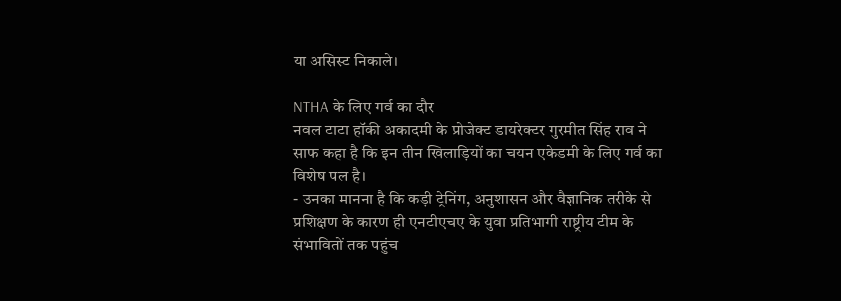या असिस्ट निकाले।

NTHA के लिए गर्व का दौर
नवल टाटा हॉकी अकादमी के प्रोजेक्ट डायरेक्टर गुरमीत सिंह राव ने साफ कहा है कि इन तीन खिलाड़ियों का चयन एकेडमी के लिए गर्व का विशेष पल है।
- उनका मानना है कि कड़ी ट्रेनिंग, अनुशासन और वैज्ञानिक तरीके से प्रशिक्षण के कारण ही एनटीएचए के युवा प्रतिभागी राष्ट्रीय टीम के संभावितों तक पहुंच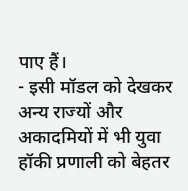पाए हैं।
- इसी मॉडल को देखकर अन्य राज्यों और अकादमियों में भी युवा हॉकी प्रणाली को बेहतर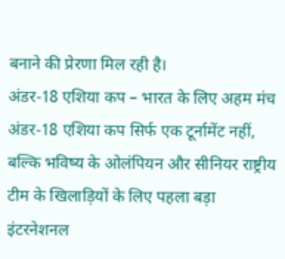बनाने की प्रेरणा मिल रही है।
अंडर‑18 एशिया कप – भारत के लिए अहम मंच
अंडर‑18 एशिया कप सिर्फ एक टूर्नामेंट नहीं, बल्कि भविष्य के ओलंपियन और सीनियर राष्ट्रीय टीम के खिलाड़ियों के लिए पहला बड़ा इंटरनेशनल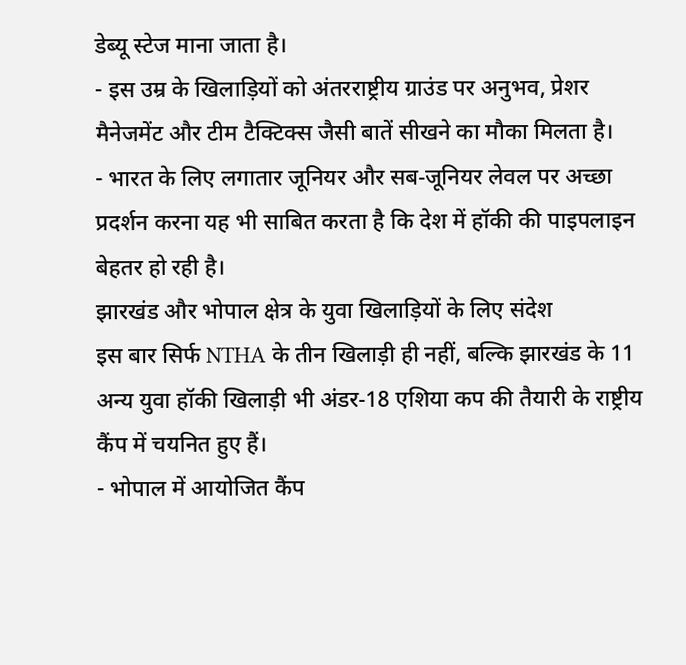डेब्यू स्टेज माना जाता है।
- इस उम्र के खिलाड़ियों को अंतरराष्ट्रीय ग्राउंड पर अनुभव, प्रेशर मैनेजमेंट और टीम टैक्टिक्स जैसी बातें सीखने का मौका मिलता है।
- भारत के लिए लगातार जूनियर और सब‑जूनियर लेवल पर अच्छा प्रदर्शन करना यह भी साबित करता है कि देश में हॉकी की पाइपलाइन बेहतर हो रही है।
झारखंड और भोपाल क्षेत्र के युवा खिलाड़ियों के लिए संदेश
इस बार सिर्फ NTHA के तीन खिलाड़ी ही नहीं, बल्कि झारखंड के 11 अन्य युवा हॉकी खिलाड़ी भी अंडर‑18 एशिया कप की तैयारी के राष्ट्रीय कैंप में चयनित हुए हैं।
- भोपाल में आयोजित कैंप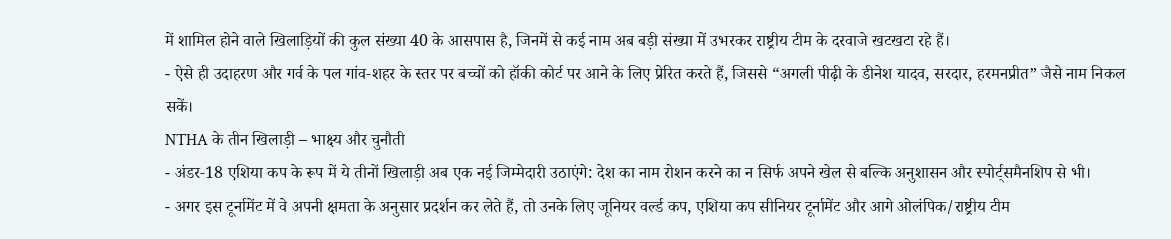में शामिल होने वाले खिलाड़ियों की कुल संख्या 40 के आसपास है, जिनमें से कई नाम अब बड़ी संख्या में उभरकर राष्ट्रीय टीम के दरवाजे खटखटा रहे हैं।
- ऐसे ही उदाहरण और गर्व के पल गांव‑शहर के स्तर पर बच्चों को हॉकी कोर्ट पर आने के लिए प्रेरित करते हैं, जिससे “अगली पीढ़ी के डीनेश यादव, सरदार, हरमनप्रीत” जैसे नाम निकल सकें।
NTHA के तीन खिलाड़ी – भाक्ष्य और चुनौती
- अंडर‑18 एशिया कप के रूप में ये तीनों खिलाड़ी अब एक नई जिम्मेदारी उठाएंगे: देश का नाम रोशन करने का न सिर्फ अपने खेल से बल्कि अनुशासन और स्पोर्ट्समैनशिप से भी।
- अगर इस टूर्नामेंट में वे अपनी क्षमता के अनुसार प्रदर्शन कर लेते हैं, तो उनके लिए जूनियर वर्ल्ड कप, एशिया कप सीनियर टूर्नामेंट और आगे ओलंपिक/राष्ट्रीय टीम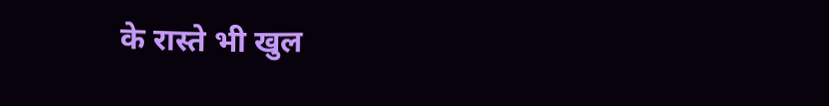के रास्ते भी खुल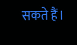सकते हैं।